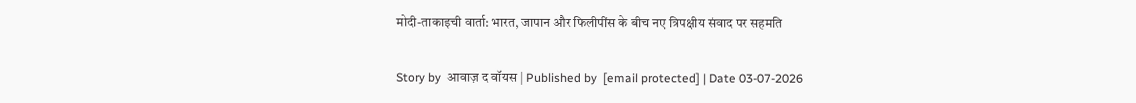मोदी-ताकाइची वार्ता: भारत, जापान और फिलीपींस के बीच नए त्रिपक्षीय संवाद पर सहमति

Story by  आवाज़ द वॉयस | Published by  [email protected] | Date 03-07-2026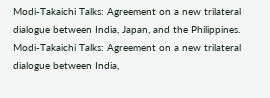Modi-Takaichi Talks: Agreement on a new trilateral dialogue between India, Japan, and the Philippines.
Modi-Takaichi Talks: Agreement on a new trilateral dialogue between India,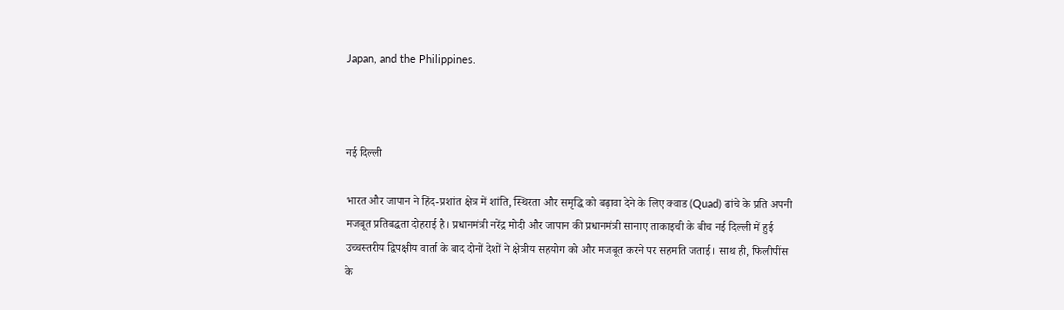Japan, and the Philippines.



नई दिल्ली

भारत और जापान ने हिंद-प्रशांत क्षेत्र में शांति, स्थिरता और समृद्धि को बढ़ावा देने के लिए क्वाड (Quad) ढांचे के प्रति अपनी मजबूत प्रतिबद्धता दोहराई है। प्रधानमंत्री नरेंद्र मोदी और जापान की प्रधानमंत्री सानाए ताकाइची के बीच नई दिल्ली में हुई उच्चस्तरीय द्विपक्षीय वार्ता के बाद दोनों देशों ने क्षेत्रीय सहयोग को और मजबूत करने पर सहमति जताई। साथ ही, फिलीपींस के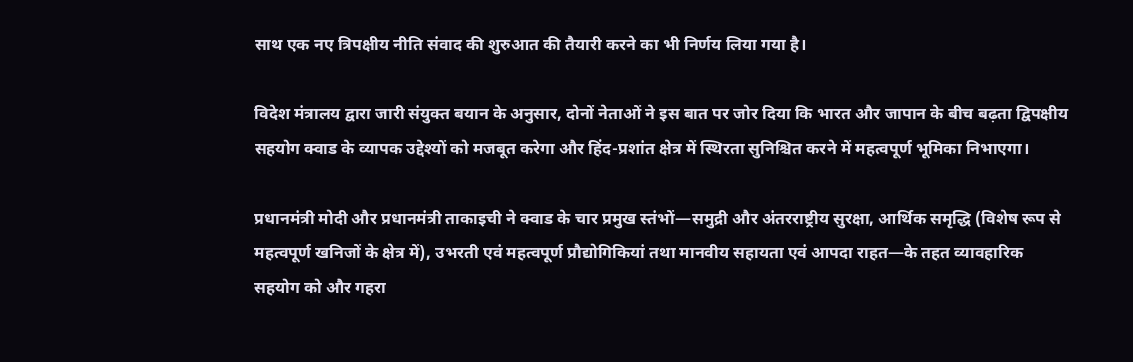साथ एक नए त्रिपक्षीय नीति संवाद की शुरुआत की तैयारी करने का भी निर्णय लिया गया है।

विदेश मंत्रालय द्वारा जारी संयुक्त बयान के अनुसार, दोनों नेताओं ने इस बात पर जोर दिया कि भारत और जापान के बीच बढ़ता द्विपक्षीय सहयोग क्वाड के व्यापक उद्देश्यों को मजबूत करेगा और हिंद-प्रशांत क्षेत्र में स्थिरता सुनिश्चित करने में महत्वपूर्ण भूमिका निभाएगा।

प्रधानमंत्री मोदी और प्रधानमंत्री ताकाइची ने क्वाड के चार प्रमुख स्तंभों—समुद्री और अंतरराष्ट्रीय सुरक्षा, आर्थिक समृद्धि (विशेष रूप से महत्वपूर्ण खनिजों के क्षेत्र में), उभरती एवं महत्वपूर्ण प्रौद्योगिकियां तथा मानवीय सहायता एवं आपदा राहत—के तहत व्यावहारिक सहयोग को और गहरा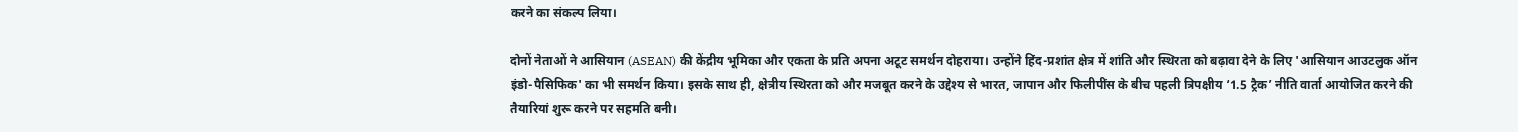करने का संकल्प लिया।

दोनों नेताओं ने आसियान (ASEAN) की केंद्रीय भूमिका और एकता के प्रति अपना अटूट समर्थन दोहराया। उन्होंने हिंद-प्रशांत क्षेत्र में शांति और स्थिरता को बढ़ावा देने के लिए 'आसियान आउटलुक ऑन इंडो-पैसिफिक' का भी समर्थन किया। इसके साथ ही, क्षेत्रीय स्थिरता को और मजबूत करने के उद्देश्य से भारत, जापान और फिलीपींस के बीच पहली त्रिपक्षीय ‘1.5 ट्रैक’ नीति वार्ता आयोजित करने की तैयारियां शुरू करने पर सहमति बनी।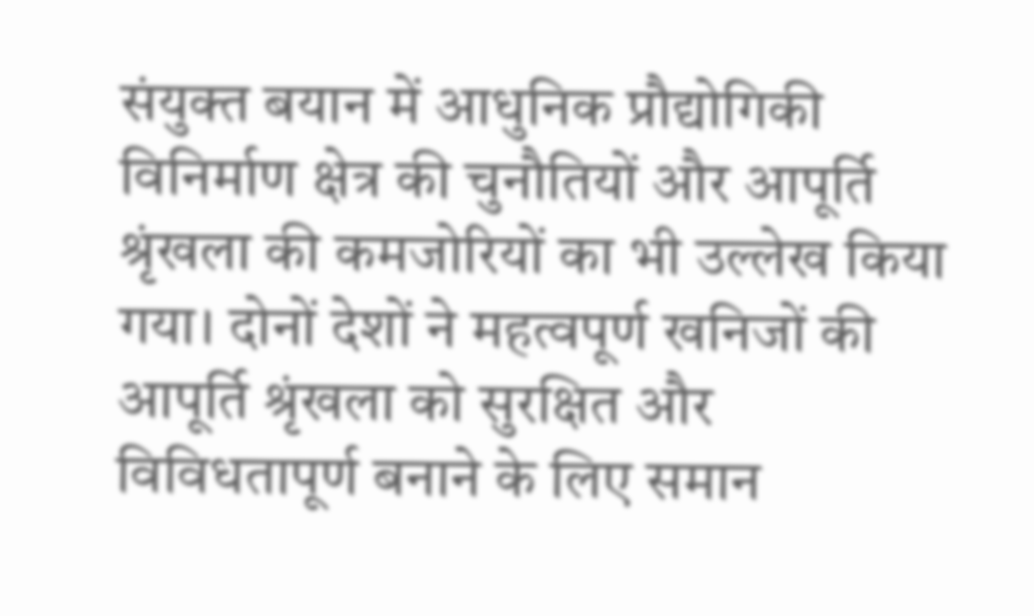संयुक्त बयान में आधुनिक प्रौद्योगिकी विनिर्माण क्षेत्र की चुनौतियों और आपूर्ति श्रृंखला की कमजोरियों का भी उल्लेख किया गया। दोनों देशों ने महत्वपूर्ण खनिजों की आपूर्ति श्रृंखला को सुरक्षित और विविधतापूर्ण बनाने के लिए समान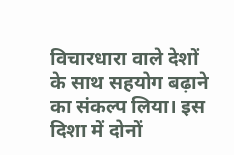विचारधारा वाले देशों के साथ सहयोग बढ़ाने का संकल्प लिया। इस दिशा में दोनों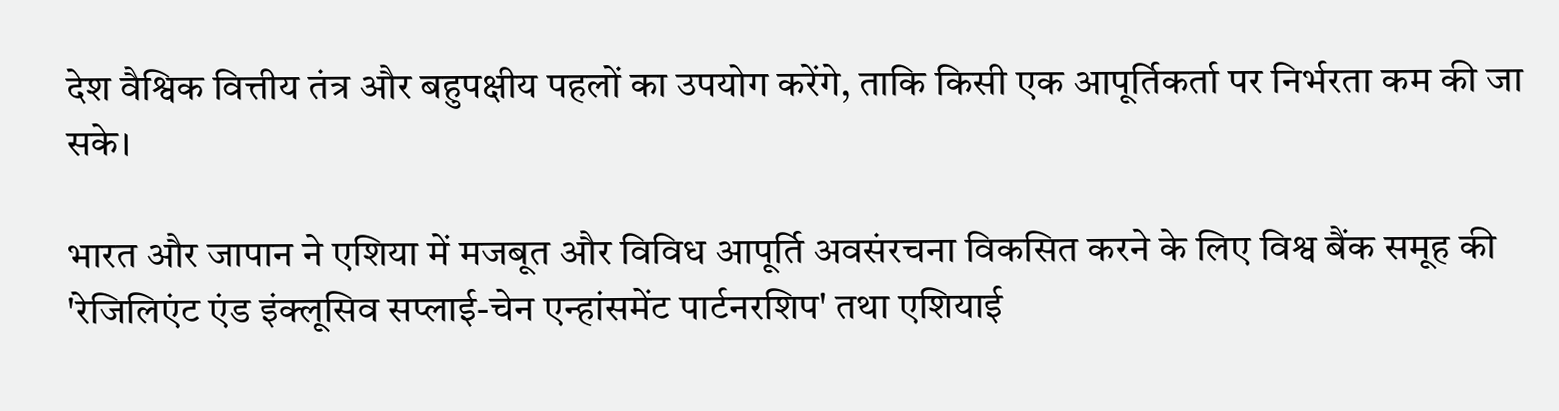देश वैश्विक वित्तीय तंत्र और बहुपक्षीय पहलों का उपयोग करेंगे, ताकि किसी एक आपूर्तिकर्ता पर निर्भरता कम की जा सके।

भारत और जापान ने एशिया में मजबूत और विविध आपूर्ति अवसंरचना विकसित करने के लिए विश्व बैंक समूह की 'रेजिलिएंट एंड इंक्लूसिव सप्लाई-चेन एन्हांसमेंट पार्टनरशिप' तथा एशियाई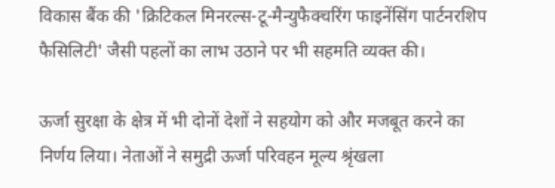विकास बैंक की 'क्रिटिकल मिनरल्स-टू-मैन्युफैक्चरिंग फाइनेंसिंग पार्टनरशिप फैसिलिटी' जैसी पहलों का लाभ उठाने पर भी सहमति व्यक्त की।

ऊर्जा सुरक्षा के क्षेत्र में भी दोनों देशों ने सहयोग को और मजबूत करने का निर्णय लिया। नेताओं ने समुद्री ऊर्जा परिवहन मूल्य श्रृंखला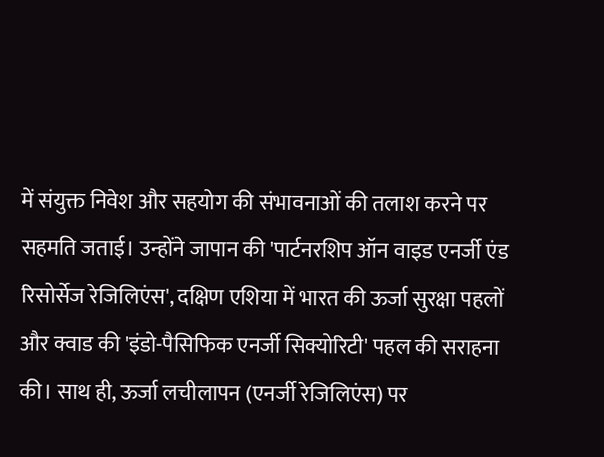में संयुक्त निवेश और सहयोग की संभावनाओं की तलाश करने पर सहमति जताई। उन्होंने जापान की 'पार्टनरशिप ऑन वाइड एनर्जी एंड रिसोर्सेज रेजिलिएंस', दक्षिण एशिया में भारत की ऊर्जा सुरक्षा पहलों और क्वाड की 'इंडो-पैसिफिक एनर्जी सिक्योरिटी' पहल की सराहना की। साथ ही, ऊर्जा लचीलापन (एनर्जी रेजिलिएंस) पर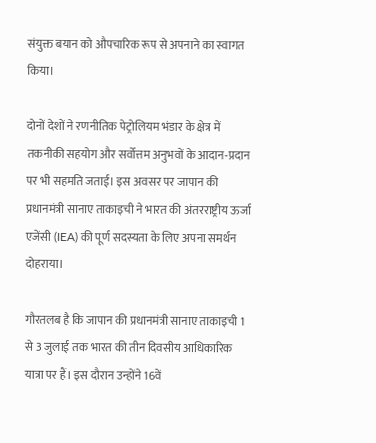संयुक्त बयान को औपचारिक रूप से अपनाने का स्वागत किया।

दोनों देशों ने रणनीतिक पेट्रोलियम भंडार के क्षेत्र में तकनीकी सहयोग और सर्वोत्तम अनुभवों के आदान-प्रदान पर भी सहमति जताई। इस अवसर पर जापान की प्रधानमंत्री सानाए ताकाइची ने भारत की अंतरराष्ट्रीय ऊर्जा एजेंसी (IEA) की पूर्ण सदस्यता के लिए अपना समर्थन दोहराया।

गौरतलब है कि जापान की प्रधानमंत्री सानाए ताकाइची 1 से 3 जुलाई तक भारत की तीन दिवसीय आधिकारिक यात्रा पर हैं। इस दौरान उन्होंने 16वें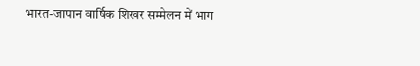भारत-जापान वार्षिक शिखर सम्मेलन में भाग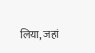लिया, जहां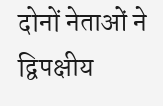दोनों नेताओं ने द्विपक्षीय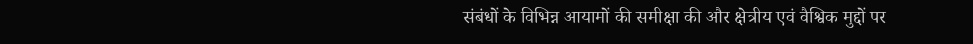संबंधों के विभिन्न आयामों की समीक्षा की और क्षेत्रीय एवं वैश्विक मुद्दों पर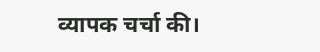व्यापक चर्चा की।